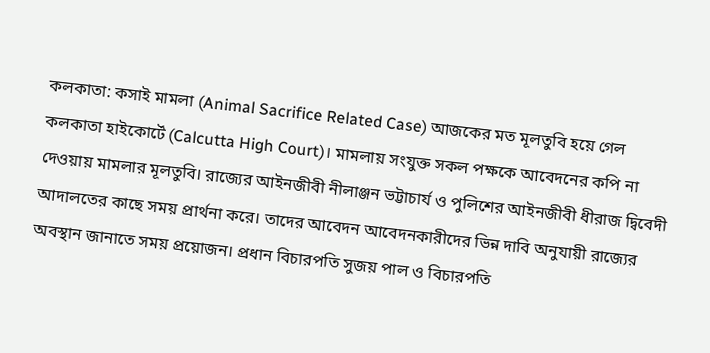কলকাতা: কসাই মামলা (Animal Sacrifice Related Case) আজকের মত মূলতুবি হয়ে গেল কলকাতা হাইকোর্টে (Calcutta High Court)। মামলায় সংযুক্ত সকল পক্ষকে আবেদনের কপি না দেওয়ায় মামলার মূলতুবি। রাজ্যের আইনজীবী নীলাঞ্জন ভট্টাচাৰ্য ও পুলিশের আইনজীবী ধীরাজ দ্বিবেদী আদালতের কাছে সময় প্রার্থনা করে। তাদের আবেদন আবেদনকারীদের ভিন্ন দাবি অনুযায়ী রাজ্যের অবস্থান জানাতে সময় প্রয়োজন। প্রধান বিচারপতি সুজয় পাল ও বিচারপতি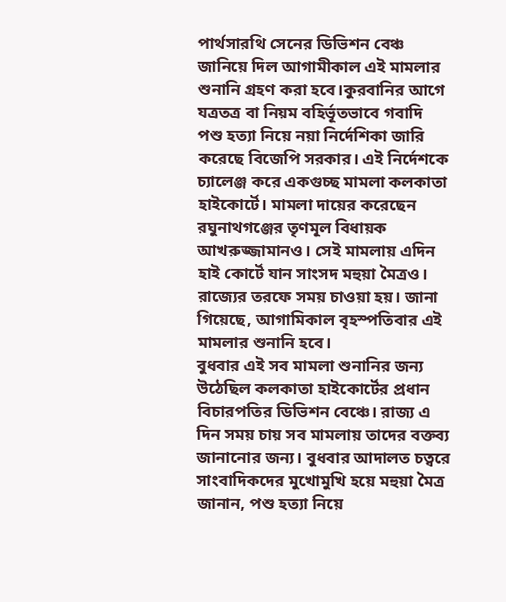পার্থসারথি সেনের ডিভিশন বেঞ্চ জানিয়ে দিল আগামীকাল এই মামলার শুনানি গ্রহণ করা হবে।কুরবানির আগে যত্রতত্র বা নিয়ম বহির্ভূতভাবে গবাদি পশু হত্যা নিয়ে নয়া নির্দেশিকা জারি করেছে বিজেপি সরকার। এই নির্দেশকে চ্যালেঞ্জ করে একগুচ্ছ মামলা কলকাতা হাইকোর্টে। মামলা দায়ের করেছেন রঘুনাথগঞ্জের তৃণমূল বিধায়ক আখরুজ্জামানও। সেই মামলায় এদিন হাই কোর্টে যান সাংসদ মহুয়া মৈত্রও। রাজ্যের তরফে সময় চাওয়া হয়। জানা গিয়েছে, আগামিকাল বৃহস্পতিবার এই মামলার শুনানি হবে।
বুধবার এই সব মামলা শুনানির জন্য উঠেছিল কলকাতা হাইকোর্টের প্রধান বিচারপতির ডিভিশন বেঞ্চে। রাজ্য এ দিন সময় চায় সব মামলায় তাদের বক্তব্য জানানোর জন্য। বুধবার আদালত চত্বরে সাংবাদিকদের মুখোমুখি হয়ে মহুয়া মৈত্র জানান, পশু হত্যা নিয়ে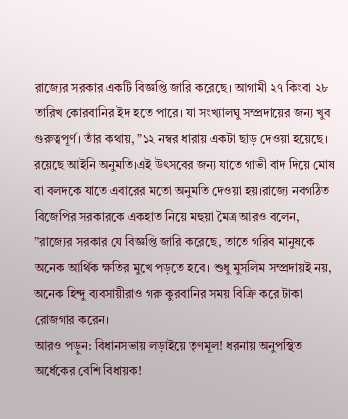রাজ্যের সরকার একটি বিজ্ঞপ্তি জারি করেছে। আগামী ২৭ কিংবা ২৮ তারিখ কোরবানির ইদ হতে পারে। যা সংখ্যালঘু সম্প্রদায়ের জন্য খুব গুরুত্বপূর্ণ। তাঁর কথায়, ”১২ নম্বর ধারায় একটা ছাড় দেওয়া হয়েছে। রয়েছে আইনি অনুমতি।এই উৎসবের জন্য যাতে গাভী বাদ দিয়ে মোষ বা বলদকে যাতে এবারের মতো অনুমতি দেওয়া হয়।রাজ্যে নবগঠিত বিজেপির সরকারকে একহাত নিয়ে মহুয়া মৈত্র আরও বলেন, ”রাজ্যের সরকার যে বিজ্ঞপ্তি জারি করেছে, তাতে গরিব মানুষকে অনেক আর্থিক ক্ষতির মুখে পড়তে হবে। শুধু মুসলিম সম্প্রদায়ই নয়, অনেক হিন্দু ব্যবসায়ীরাও গরু কুরবানির সময় বিক্রি করে টাকা রোজগার করেন।
আরও পড়ুন: বিধানসভায় লড়াইয়ে তৃণমূল! ধরনায় অনুপস্থিত অর্ধেকের বেশি বিধায়ক!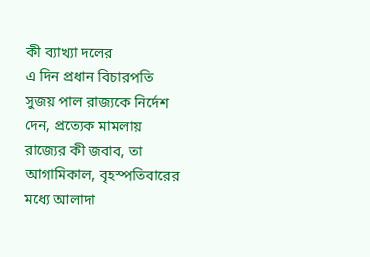কী ব্যাখ্যা দলের
এ দিন প্রধান বিচারপতি সুজয় পাল রাজ্যকে নির্দেশ দেন, প্রত্যেক মামলায় রাজ্যের কী জবাব, তা আগামিকাল, বৃহস্পতিবারের মধ্যে আলাদা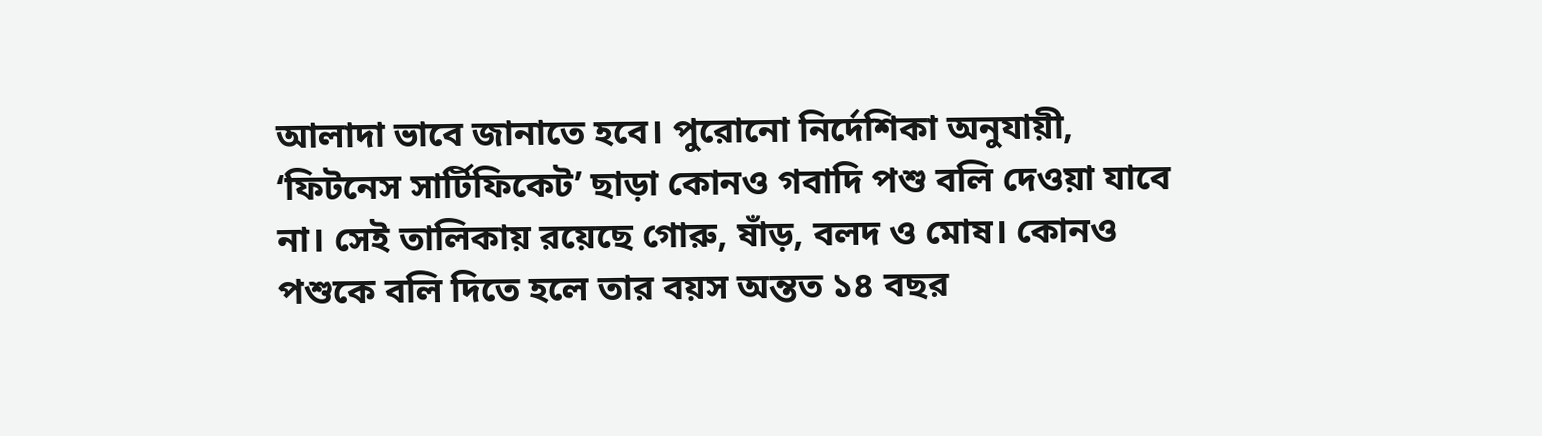আলাদা ভাবে জানাতে হবে। পুরোনো নির্দেশিকা অনুযায়ী, ‘ফিটনেস সার্টিফিকেট’ ছাড়া কোনও গবাদি পশু বলি দেওয়া যাবে না। সেই তালিকায় রয়েছে গোরু, ষাঁড়, বলদ ও মোষ। কোনও পশুকে বলি দিতে হলে তার বয়স অন্তত ১৪ বছর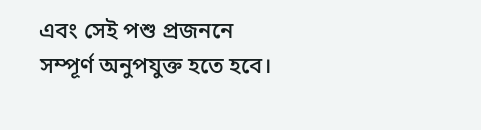এবং সেই পশু প্রজননে সম্পূর্ণ অনুপযুক্ত হতে হবে।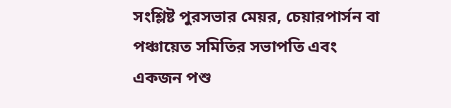সংশ্লিষ্ট পুরসভার মেয়র, চেয়ারপার্সন বা পঞ্চায়েত সমিতির সভাপতি এবং একজন পশু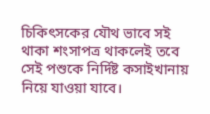চিকিৎসকের যৌথ ভাবে সই থাকা শংসাপত্র থাকলেই তবে সেই পশুকে নির্দিষ্ট কসাইখানায় নিয়ে যাওয়া যাবে।